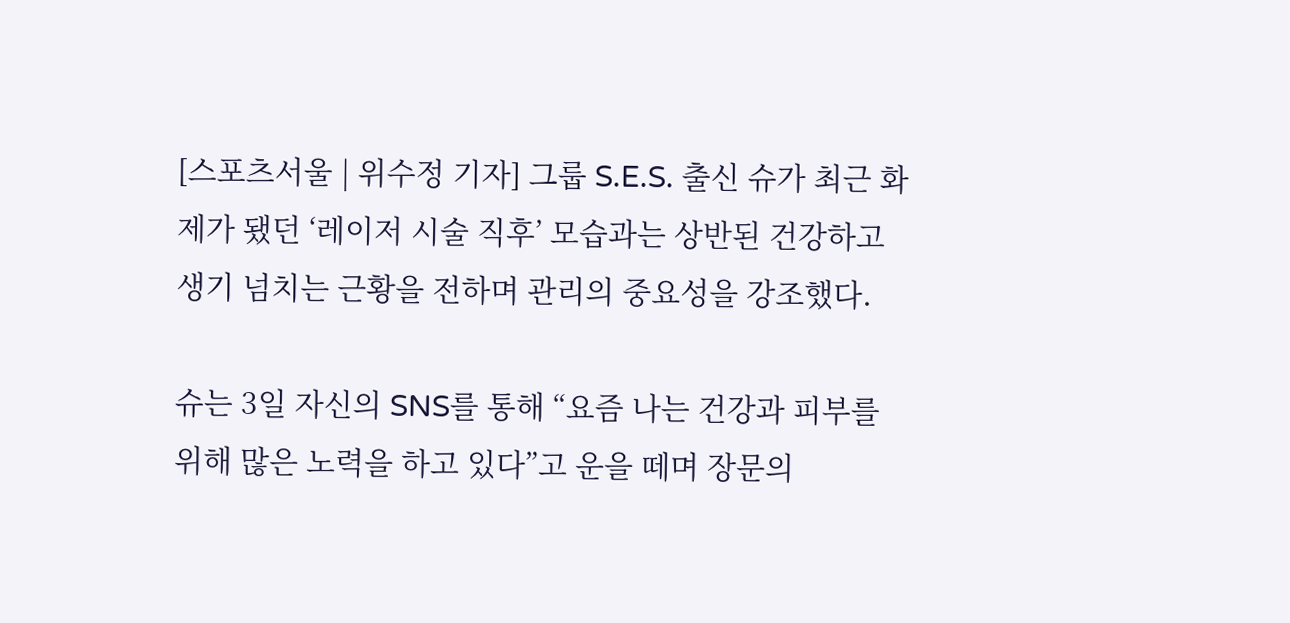[스포츠서울 | 위수정 기자] 그룹 S.E.S. 출신 슈가 최근 화제가 됐던 ‘레이저 시술 직후’ 모습과는 상반된 건강하고 생기 넘치는 근황을 전하며 관리의 중요성을 강조했다.

슈는 3일 자신의 SNS를 통해 “요즘 나는 건강과 피부를 위해 많은 노력을 하고 있다”고 운을 떼며 장문의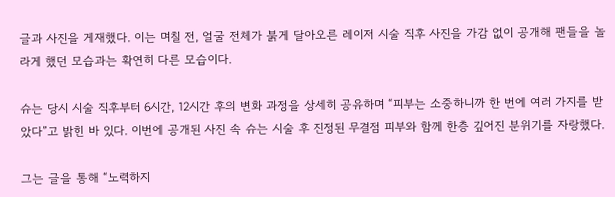글과 사진을 게재했다. 이는 며칠 전, 얼굴 전체가 붉게 달아오른 레이저 시술 직후 사진을 가감 없이 공개해 팬들을 놀라게 했던 모습과는 확연히 다른 모습이다.

슈는 당시 시술 직후부터 6시간, 12시간 후의 변화 과정을 상세히 공유하며 “피부는 소중하니까 한 번에 여러 가지를 받았다”고 밝힌 바 있다. 이번에 공개된 사진 속 슈는 시술 후 진정된 무결점 피부와 함께 한층 깊어진 분위기를 자랑했다.

그는 글을 통해 “노력하지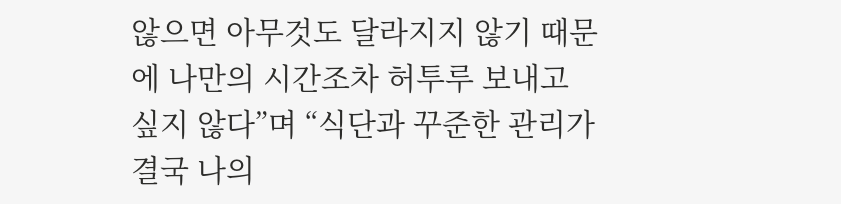않으면 아무것도 달라지지 않기 때문에 나만의 시간조차 허투루 보내고 싶지 않다”며 “식단과 꾸준한 관리가 결국 나의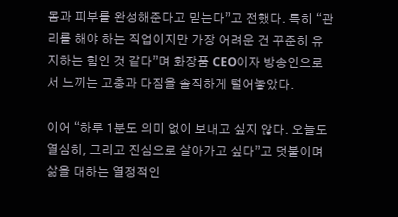몸과 피부를 완성해준다고 믿는다”고 전했다. 특히 “관리를 해야 하는 직업이지만 가장 어려운 건 꾸준히 유지하는 힘인 것 같다”며 화장품 CEO이자 방송인으로서 느끼는 고충과 다짐을 솔직하게 털어놓았다.

이어 “하루 1분도 의미 없이 보내고 싶지 않다. 오늘도 열심히, 그리고 진심으로 살아가고 싶다”고 덧붙이며 삶을 대하는 열정적인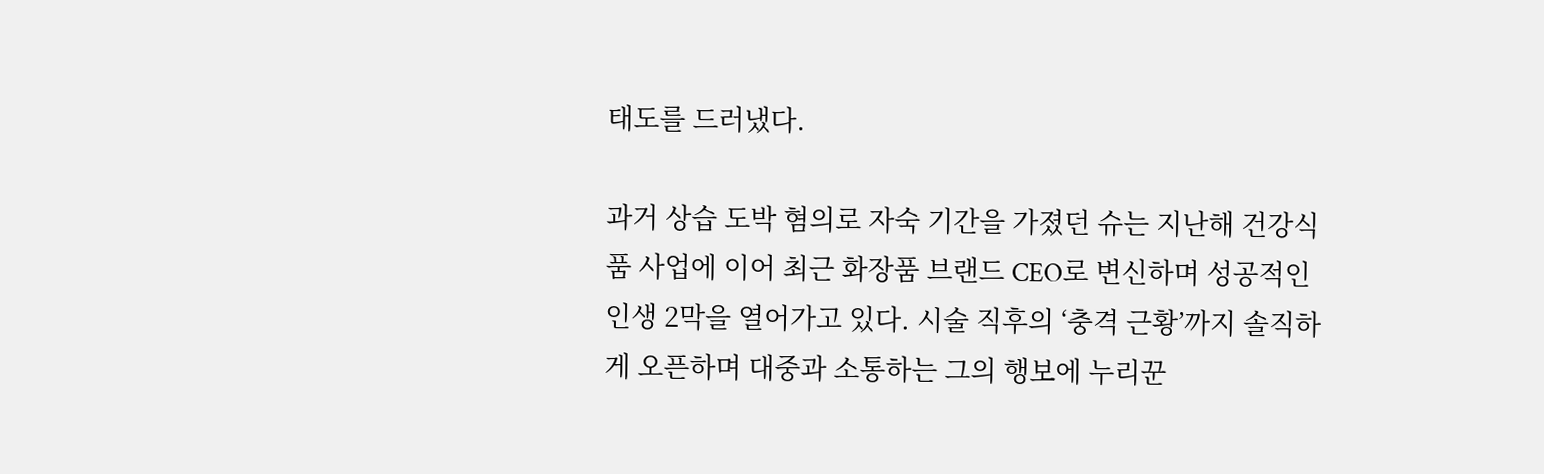태도를 드러냈다.

과거 상습 도박 혐의로 자숙 기간을 가졌던 슈는 지난해 건강식품 사업에 이어 최근 화장품 브랜드 CEO로 변신하며 성공적인 인생 2막을 열어가고 있다. 시술 직후의 ‘충격 근황’까지 솔직하게 오픈하며 대중과 소통하는 그의 행보에 누리꾼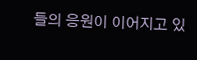들의 응원이 이어지고 있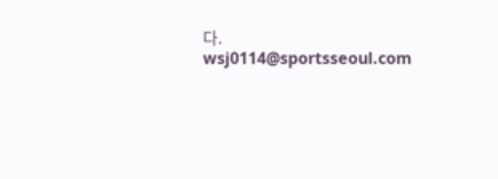다. wsj0114@sportsseoul.com